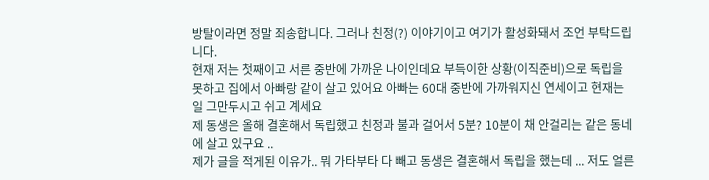방탈이라면 정말 죄송합니다. 그러나 친정(?) 이야기이고 여기가 활성화돼서 조언 부탁드립니다.
현재 저는 첫째이고 서른 중반에 가까운 나이인데요 부득이한 상황(이직준비)으로 독립을 못하고 집에서 아빠랑 같이 살고 있어요 아빠는 60대 중반에 가까워지신 연세이고 현재는 일 그만두시고 쉬고 계세요
제 동생은 올해 결혼해서 독립했고 친정과 불과 걸어서 5분? 10분이 채 안걸리는 같은 동네에 살고 있구요 ..
제가 글을 적게된 이유가.. 뭐 가타부타 다 빼고 동생은 결혼해서 독립을 했는데 ... 저도 얼른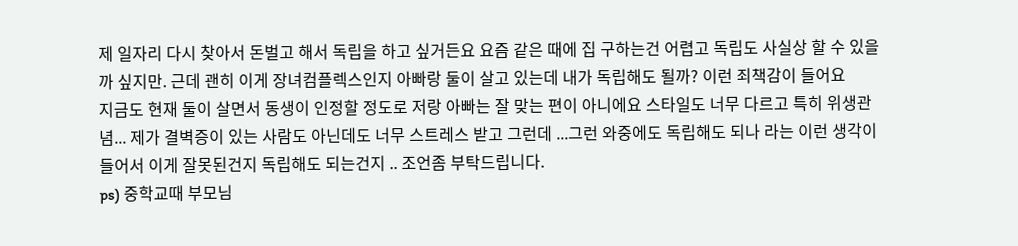제 일자리 다시 찾아서 돈벌고 해서 독립을 하고 싶거든요 요즘 같은 때에 집 구하는건 어렵고 독립도 사실상 할 수 있을까 싶지만. 근데 괜히 이게 장녀컴플렉스인지 아빠랑 둘이 살고 있는데 내가 독립해도 될까? 이런 죄책감이 들어요
지금도 현재 둘이 살면서 동생이 인정할 정도로 저랑 아빠는 잘 맞는 편이 아니에요 스타일도 너무 다르고 특히 위생관념... 제가 결벽증이 있는 사람도 아닌데도 너무 스트레스 받고 그런데 ...그런 와중에도 독립해도 되나 라는 이런 생각이 들어서 이게 잘못된건지 독립해도 되는건지 .. 조언좀 부탁드립니다.
ps) 중학교때 부모님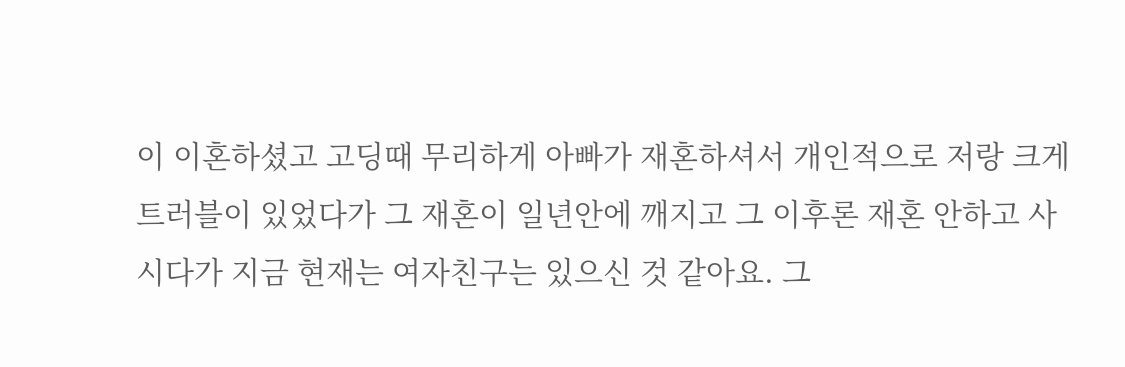이 이혼하셨고 고딩때 무리하게 아빠가 재혼하셔서 개인적으로 저랑 크게 트러블이 있었다가 그 재혼이 일년안에 깨지고 그 이후론 재혼 안하고 사시다가 지금 현재는 여자친구는 있으신 것 같아요. 그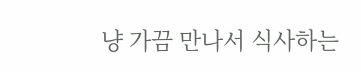냥 가끔 만나서 식사하는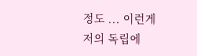정도 ... 이런게 저의 독립에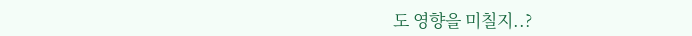도 영향을 미칠지..?